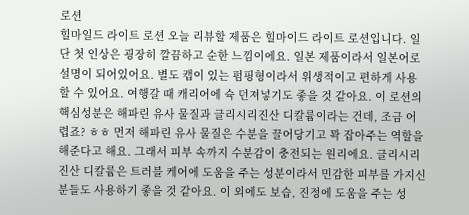로션
힐마일드 라이트 로션 오늘 리뷰할 제품은 힐마이드 라이트 로션입니다. 일단 첫 인상은 굉장히 깔끔하고 순한 느낌이에요. 일본 제품이라서 일본어로 설명이 되어있어요. 별도 캡이 있는 펌핑형이라서 위생적이고 편하게 사용할 수 있어요. 여행갈 때 캐리어에 슉 던져넣기도 좋을 것 같아요. 이 로션의 핵심성분은 해파린 유사 물질과 글리시리진산 디칼륨이라는 건데, 조금 어렵죠? ㅎㅎ 먼저 해파린 유사 물질은 수분을 끌어당기고 꽉 잡아주는 역할을 해준다고 해요. 그래서 피부 속까지 수분감이 충전되는 원리에요. 글리시리진산 디칼륨은 트러블 케어에 도움을 주는 성분이라서 민감한 피부를 가지신 분들도 사용하기 좋을 것 같아요. 이 외에도 보습, 진정에 도움을 주는 성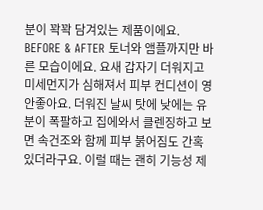분이 꽉꽉 담겨있는 제품이에요. BEFORE & AFTER 토너와 앰플까지만 바른 모습이에요. 요새 갑자기 더워지고 미세먼지가 심해져서 피부 컨디션이 영 안좋아요. 더워진 날씨 탓에 낮에는 유분이 폭팔하고 집에와서 클렌징하고 보면 속건조와 함께 피부 붉어짐도 간혹 있더라구요. 이럴 때는 괜히 기능성 제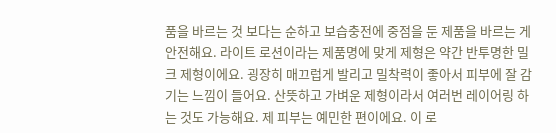품을 바르는 것 보다는 순하고 보습충전에 중점을 둔 제품을 바르는 게 안전해요. 라이트 로션이라는 제품명에 맞게 제형은 약간 반투명한 밀크 제형이에요. 굉장히 매끄럽게 발리고 밀착력이 좋아서 피부에 잘 감기는 느낌이 들어요. 산뜻하고 가벼운 제형이라서 여러번 레이어링 하는 것도 가능해요. 제 피부는 예민한 편이에요. 이 로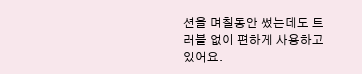션을 며칠동안 썼는데도 트러블 없이 편하게 사용하고 있어요.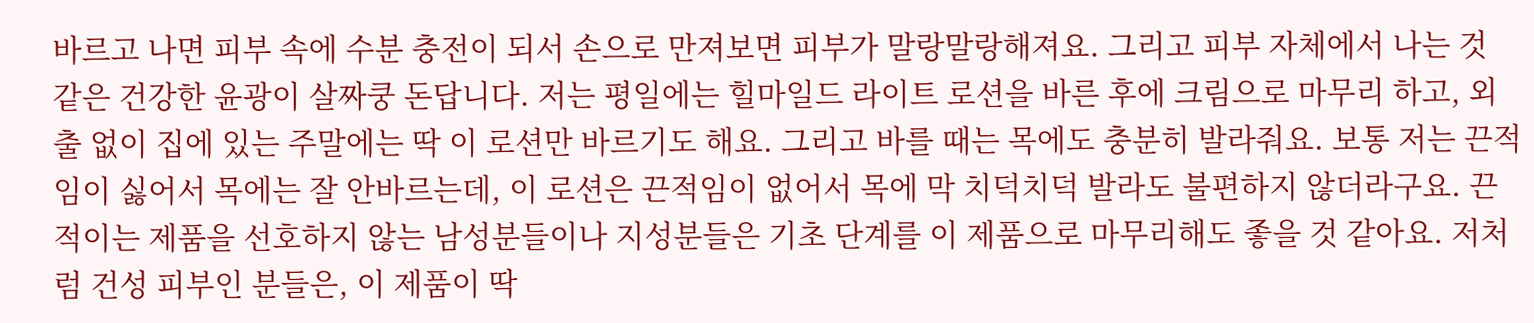바르고 나면 피부 속에 수분 충전이 되서 손으로 만져보면 피부가 말랑말랑해져요. 그리고 피부 자체에서 나는 것 같은 건강한 윤광이 살짜쿵 돈답니다. 저는 평일에는 힐마일드 라이트 로션을 바른 후에 크림으로 마무리 하고, 외출 없이 집에 있는 주말에는 딱 이 로션만 바르기도 해요. 그리고 바를 때는 목에도 충분히 발라줘요. 보통 저는 끈적임이 싫어서 목에는 잘 안바르는데, 이 로션은 끈적임이 없어서 목에 막 치덕치덕 발라도 불편하지 않더라구요. 끈적이는 제품을 선호하지 않는 남성분들이나 지성분들은 기초 단계를 이 제품으로 마무리해도 좋을 것 같아요. 저처럼 건성 피부인 분들은, 이 제품이 딱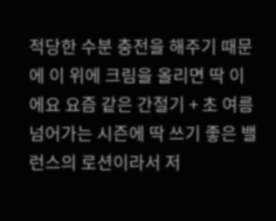적당한 수분 충전을 해주기 때문에 이 위에 크림을 올리면 딱 이에요 요즘 같은 간절기 + 초 여름 넘어가는 시즌에 딱 쓰기 좋은 밸런스의 로션이라서 저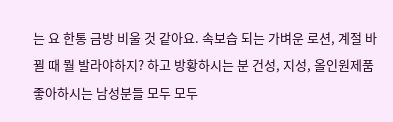는 요 한통 금방 비울 것 같아요. 속보습 되는 가벼운 로션, 계절 바뀔 때 뭘 발라야하지? 하고 방황하시는 분 건성, 지성, 올인원제품 좋아하시는 남성분들 모두 모두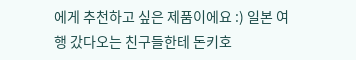에게 추천하고 싶은 제품이에요 :) 일본 여행 갔다오는 친구들한테 돈키호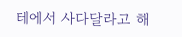테에서 사다달라고 해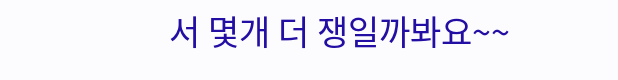서 몇개 더 쟁일까봐요~~